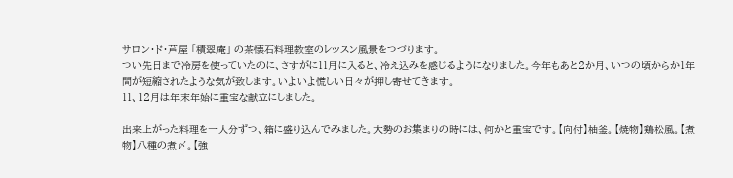サロン・ド・芦屋 「積翠庵」 の茶懐石料理教室のレッスン風景をつづります。
つい先日まで冷房を使っていたのに、さすがに11月に入ると、冷え込みを感じるようになりました。今年もあと2か月、いつの頃からか1年間が短縮されたような気が致します。いよいよ慌しい日々が押し寄せてきます。
11、12月は年末年始に重宝な献立にしました。

出来上がった料理を一人分ずつ、箱に盛り込んでみました。大勢のお集まりの時には、何かと重宝です。【向付】柚釜。【焼物】鶏松風。【煮物】八種の煮〆。【強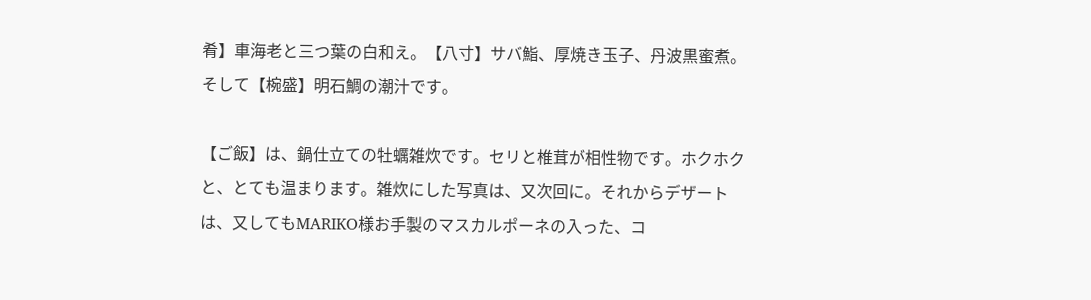肴】車海老と三つ葉の白和え。【八寸】サバ鮨、厚焼き玉子、丹波黒蜜煮。そして【椀盛】明石鯛の潮汁です。

【ご飯】は、鍋仕立ての牡蠣雑炊です。セリと椎茸が相性物です。ホクホクと、とても温まります。雑炊にした写真は、又次回に。それからデザートは、又してもMARIKO様お手製のマスカルポーネの入った、コ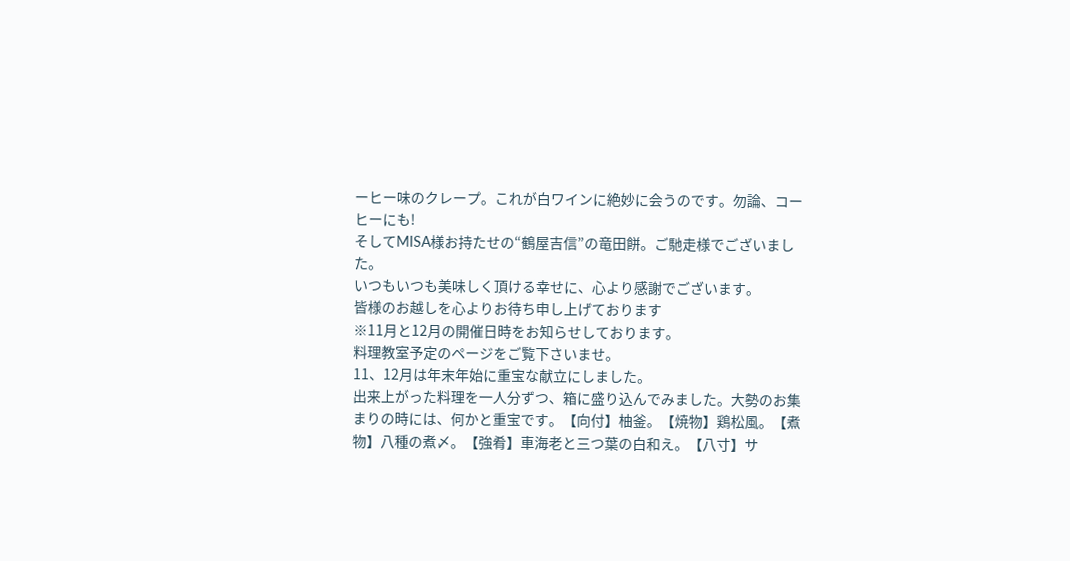ーヒー味のクレープ。これが白ワインに絶妙に会うのです。勿論、コーヒーにも!
そしてMISA様お持たせの“鶴屋吉信”の竜田餅。ご馳走様でございました。
いつもいつも美味しく頂ける幸せに、心より感謝でございます。
皆様のお越しを心よりお待ち申し上げております
※11月と12月の開催日時をお知らせしております。
料理教室予定のページをご覧下さいませ。
11、12月は年末年始に重宝な献立にしました。
出来上がった料理を一人分ずつ、箱に盛り込んでみました。大勢のお集まりの時には、何かと重宝です。【向付】柚釜。【焼物】鶏松風。【煮物】八種の煮〆。【強肴】車海老と三つ葉の白和え。【八寸】サ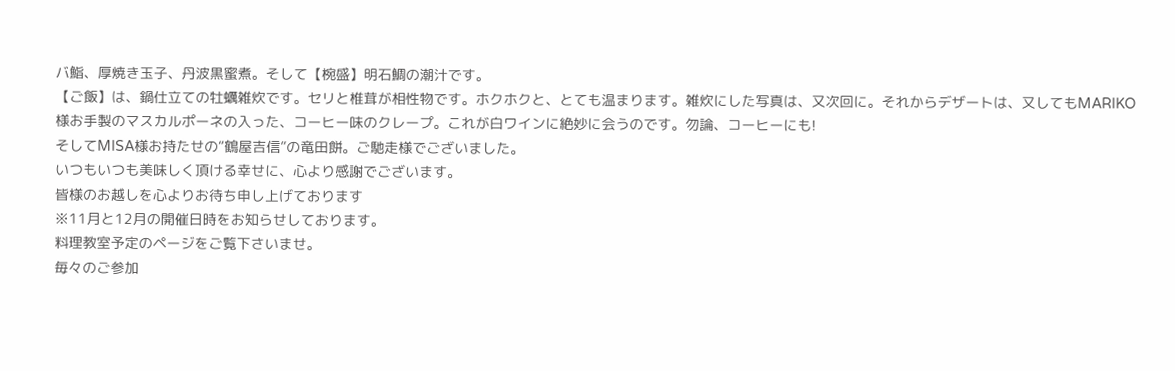バ鮨、厚焼き玉子、丹波黒蜜煮。そして【椀盛】明石鯛の潮汁です。
【ご飯】は、鍋仕立ての牡蠣雑炊です。セリと椎茸が相性物です。ホクホクと、とても温まります。雑炊にした写真は、又次回に。それからデザートは、又してもMARIKO様お手製のマスカルポーネの入った、コーヒー味のクレープ。これが白ワインに絶妙に会うのです。勿論、コーヒーにも!
そしてMISA様お持たせの“鶴屋吉信”の竜田餅。ご馳走様でございました。
いつもいつも美味しく頂ける幸せに、心より感謝でございます。
皆様のお越しを心よりお待ち申し上げております
※11月と12月の開催日時をお知らせしております。
料理教室予定のページをご覧下さいませ。
毎々のご参加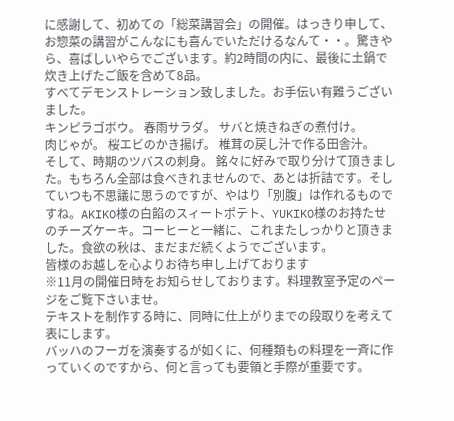に感謝して、初めての「総菜講習会」の開催。はっきり申して、お惣菜の講習がこんなにも喜んでいただけるなんて・・。驚きやら、喜ばしいやらでございます。約2時間の内に、最後に土鍋で炊き上げたご飯を含めて8品。
すべてデモンストレーション致しました。お手伝い有難うございました。
キンピラゴボウ。 春雨サラダ。 サバと焼きねぎの煮付け。
肉じゃが。 桜エビのかき揚げ。 椎茸の戻し汁で作る田舎汁。
そして、時期のツバスの刺身。 銘々に好みで取り分けて頂きました。もちろん全部は食べきれませんので、あとは折詰です。そしていつも不思議に思うのですが、やはり「別腹」は作れるものですね。AKIKO様の白餡のスィートポテト、YUKIKO様のお持たせのチーズケーキ。コーヒーと一緒に、これまたしっかりと頂きました。食欲の秋は、まだまだ続くようでございます。
皆様のお越しを心よりお待ち申し上げております
※11月の開催日時をお知らせしております。料理教室予定のページをご覧下さいませ。
テキストを制作する時に、同時に仕上がりまでの段取りを考えて表にします。
バッハのフーガを演奏するが如くに、何種類もの料理を一斉に作っていくのですから、何と言っても要領と手際が重要です。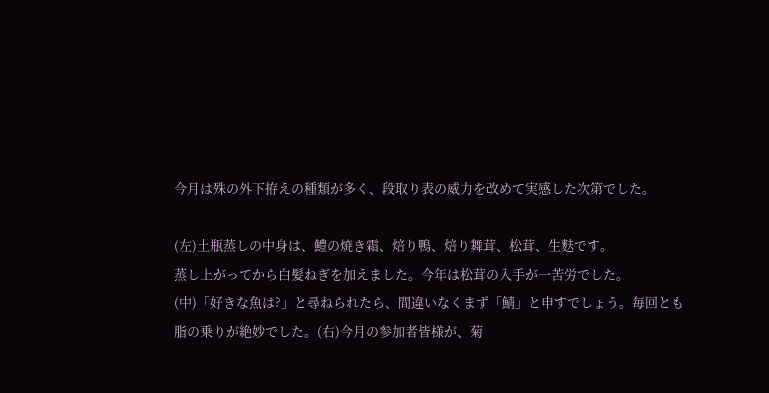今月は殊の外下拵えの種類が多く、段取り表の威力を改めて実感した次第でした。

(左)土瓶蒸しの中身は、鱧の焼き霜、焙り鴨、焙り舞茸、松茸、生麩です。
蒸し上がってから白髪ねぎを加えました。今年は松茸の入手が一苦労でした。
(中)「好きな魚は?」と尋ねられたら、間違いなくまず「鯖」と申すでしょう。毎回とも脂の乗りが絶妙でした。(右)今月の参加者皆様が、菊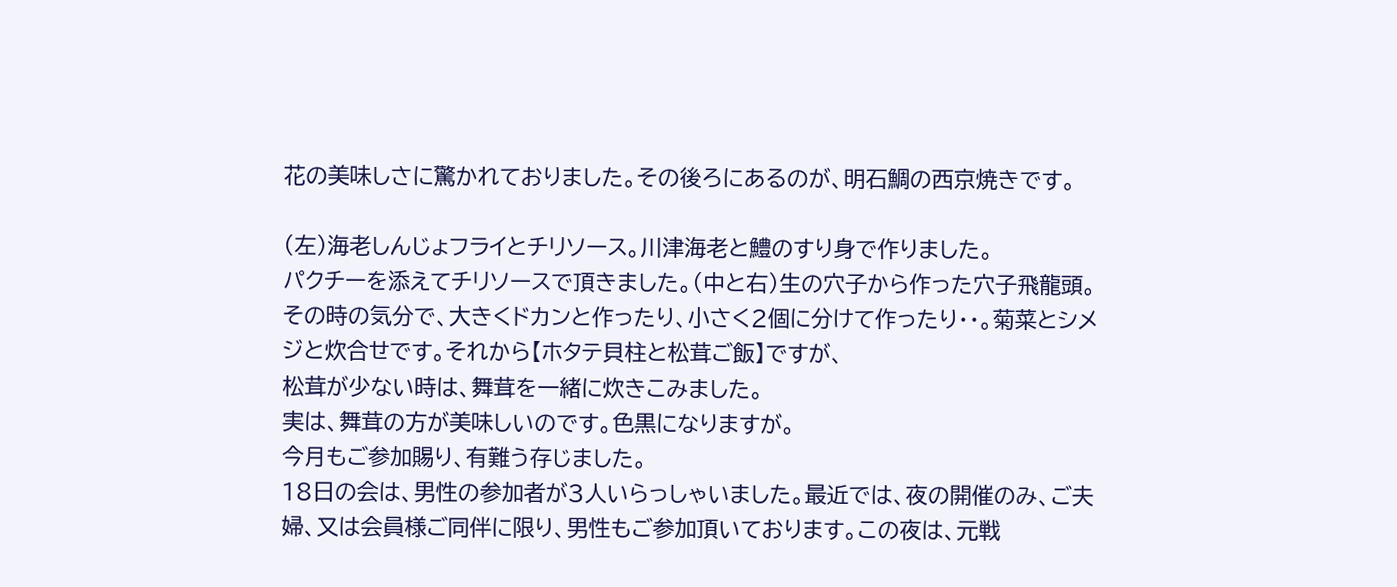花の美味しさに驚かれておりました。その後ろにあるのが、明石鯛の西京焼きです。

(左)海老しんじょフライとチリソース。川津海老と鱧のすり身で作りました。
パクチーを添えてチリソースで頂きました。(中と右)生の穴子から作った穴子飛龍頭。その時の気分で、大きくドカンと作ったり、小さく2個に分けて作ったり・・。菊菜とシメジと炊合せです。それから【ホタテ貝柱と松茸ご飯】ですが、
松茸が少ない時は、舞茸を一緒に炊きこみました。
実は、舞茸の方が美味しいのです。色黒になりますが。
今月もご参加賜り、有難う存じました。
18日の会は、男性の参加者が3人いらっしゃいました。最近では、夜の開催のみ、ご夫婦、又は会員様ご同伴に限り、男性もご参加頂いております。この夜は、元戦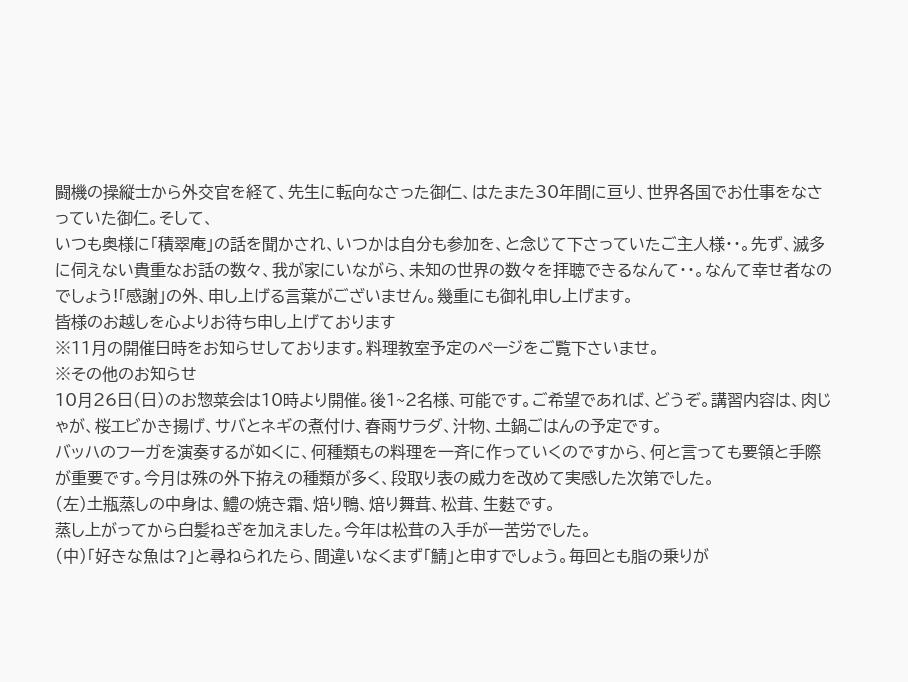闘機の操縦士から外交官を経て、先生に転向なさった御仁、はたまた30年間に亘り、世界各国でお仕事をなさっていた御仁。そして、
いつも奥様に「積翠庵」の話を聞かされ、いつかは自分も参加を、と念じて下さっていたご主人様・・。先ず、滅多に伺えない貴重なお話の数々、我が家にいながら、未知の世界の数々を拝聴できるなんて・・。なんて幸せ者なのでしょう!「感謝」の外、申し上げる言葉がございません。幾重にも御礼申し上げます。
皆様のお越しを心よりお待ち申し上げております
※11月の開催日時をお知らせしております。料理教室予定のページをご覧下さいませ。
※その他のお知らせ
10月26日(日)のお惣菜会は10時より開催。後1~2名様、可能です。ご希望であれば、どうぞ。講習内容は、肉じゃが、桜エビかき揚げ、サバとネギの煮付け、春雨サラダ、汁物、土鍋ごはんの予定です。
バッハのフーガを演奏するが如くに、何種類もの料理を一斉に作っていくのですから、何と言っても要領と手際が重要です。今月は殊の外下拵えの種類が多く、段取り表の威力を改めて実感した次第でした。
(左)土瓶蒸しの中身は、鱧の焼き霜、焙り鴨、焙り舞茸、松茸、生麩です。
蒸し上がってから白髪ねぎを加えました。今年は松茸の入手が一苦労でした。
(中)「好きな魚は?」と尋ねられたら、間違いなくまず「鯖」と申すでしょう。毎回とも脂の乗りが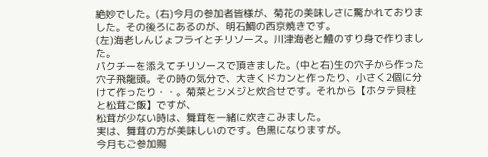絶妙でした。(右)今月の参加者皆様が、菊花の美味しさに驚かれておりました。その後ろにあるのが、明石鯛の西京焼きです。
(左)海老しんじょフライとチリソース。川津海老と鱧のすり身で作りました。
パクチーを添えてチリソースで頂きました。(中と右)生の穴子から作った穴子飛龍頭。その時の気分で、大きくドカンと作ったり、小さく2個に分けて作ったり・・。菊菜とシメジと炊合せです。それから【ホタテ貝柱と松茸ご飯】ですが、
松茸が少ない時は、舞茸を一緒に炊きこみました。
実は、舞茸の方が美味しいのです。色黒になりますが。
今月もご参加賜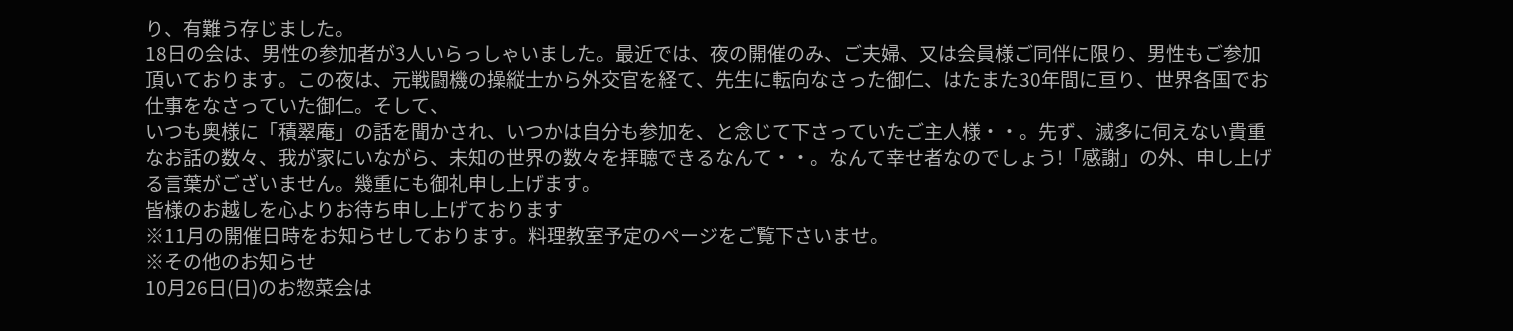り、有難う存じました。
18日の会は、男性の参加者が3人いらっしゃいました。最近では、夜の開催のみ、ご夫婦、又は会員様ご同伴に限り、男性もご参加頂いております。この夜は、元戦闘機の操縦士から外交官を経て、先生に転向なさった御仁、はたまた30年間に亘り、世界各国でお仕事をなさっていた御仁。そして、
いつも奥様に「積翠庵」の話を聞かされ、いつかは自分も参加を、と念じて下さっていたご主人様・・。先ず、滅多に伺えない貴重なお話の数々、我が家にいながら、未知の世界の数々を拝聴できるなんて・・。なんて幸せ者なのでしょう!「感謝」の外、申し上げる言葉がございません。幾重にも御礼申し上げます。
皆様のお越しを心よりお待ち申し上げております
※11月の開催日時をお知らせしております。料理教室予定のページをご覧下さいませ。
※その他のお知らせ
10月26日(日)のお惣菜会は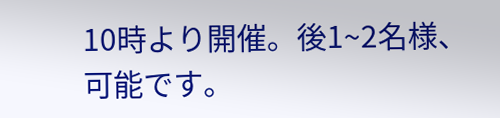10時より開催。後1~2名様、可能です。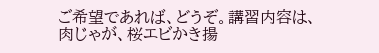ご希望であれば、どうぞ。講習内容は、肉じゃが、桜エビかき揚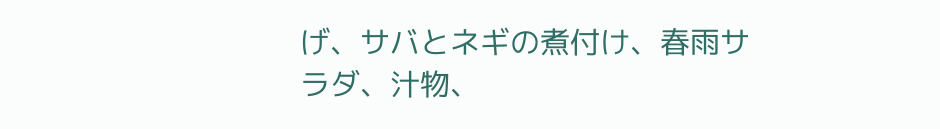げ、サバとネギの煮付け、春雨サラダ、汁物、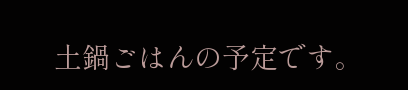土鍋ごはんの予定です。